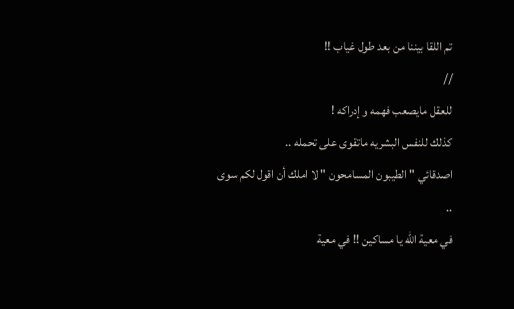تم اللقا بيننا من بعد طول غياب !!
//
للعقل مايصعب فهمه و إدراكه !
كذلك للنفس البشريه ماتقوى على تحمله ..
اصدقائي " الطيبون المسامحون " لا املك أن اقول لكم سوى ..
في معية الله يا مساكين !! في معية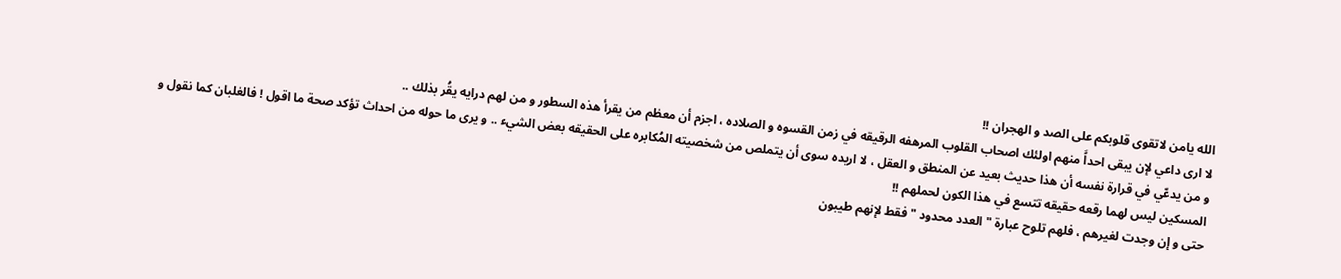الله يامن لاتقوى قلوبكم على الصد و الهجران !!
لا ارى داعي لإن يبقى احداًَ منهم اولئك اصحاب القلوب المرهفه الرقيقه في زمن القسوه و الصلاده ، اجزم أن معظم من يقرأ هذه السطور و من لهم درايه يقُر بذلك ..
و من يدعّي في قرارة نفسه أن هذا حديث بعيد عن المنطق و العقل ، لا اريده سوى أن يتملص من شخصيته المُكابره على الحقيقه بعض الشيء .. و يرى ما حوله من احداث تؤكد صحة ما اقول ! فالغلبان كما نقول و المسكين ليس لهما رقعه حقيقه تتسع في هذا الكون لحملهم !!
حتى و إن وجدت لغيرهم ، فلهم تلوح عبارة " العدد محدود " فقط لإنهم طيبون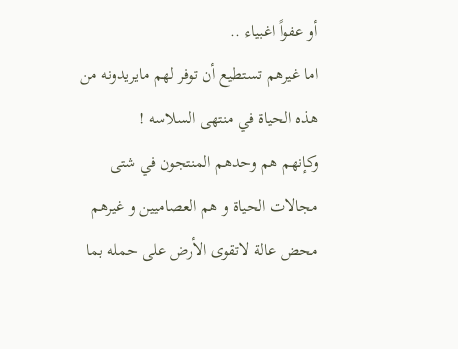أو عفواً اغبياء ..
اما غيرهم تستطيع أن توفر لهم مايريدونه من هذه الحياة في منتهى السلاسه !
وكإنهم هم وحدهم المنتجون في شتى مجالات الحياة و هم العصاميين و غيرهم محض عالة لاتقوى الأرض على حمله بما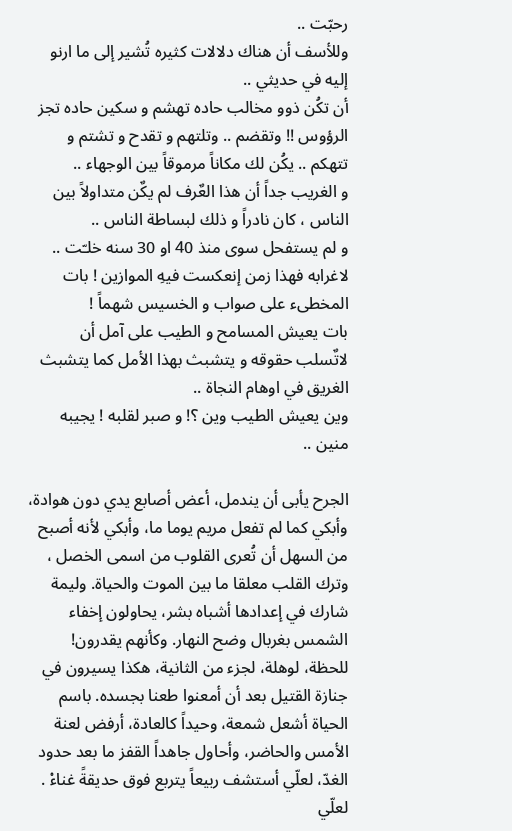رحبّت ..
وللأسف أن هناك دلالات كثيره تُشير إلى ما ارنو إليه في حديثي ..
أن تكُن ذوو مخالب حاده تهشم و سكين حاده تجز الرؤوس !! وتقضم .. وتلتهم و تقدح و تشتم و تتهكم .. يكُن لك مكاناً مرموقاً بين الوجهاء ..
و الغريب جداً أن هذا العٌرف لم يكٌن متداولاً بين الناس ، كان نادراً و ذلك لبساطة الناس ..
و لم يستفحل سوى منذ 40 او 30 سنه خلـّت ..
لاغرابه فهذا زمن إنعكست فيهِ الموازين ! بات المخطىء على صواب و الخسيس شهماً !
بات يعيش المسامح و الطيب على آمل أن لاتٌسلب حقوقه و يتشبث بهذا الأمل كما يتشبث الغريق في اوهام النجاة ..
وين يعيش الطيب وين ؟! و صبر لقلبه ! يجيبه منين ..

الجرح يأبى أن يندمل، أعض أصابع يدي دون هوادة، وأبكي كما لم تفعل مريم يوما ما، وأبكي لأنه أصبح من السهل أن تُعرى القلوب من اسمى الخصل ، وترك القلب معلقا ما بين الموت والحياة. وليمة شارك في إعدادها أشباه بشر، يحاولون إخفاء الشمس بغربال وضح النهار. وكأنهم يقدرون! للحظة، لوهلة، لجزء من الثانية، هكذا يسيرون في جنازة القتيل بعد أن أمعنوا طعنا بجسده. باسم الحياة أشعل شمعة، وحيداً كالعادة، أرفض لعنة الأمس والحاضر، وأحاول جاهداً القفز ما بعد حدود الغدّ، لعلّي أستشف ربيعاً يتربع فوق حديقةً غناءْ . لعلّي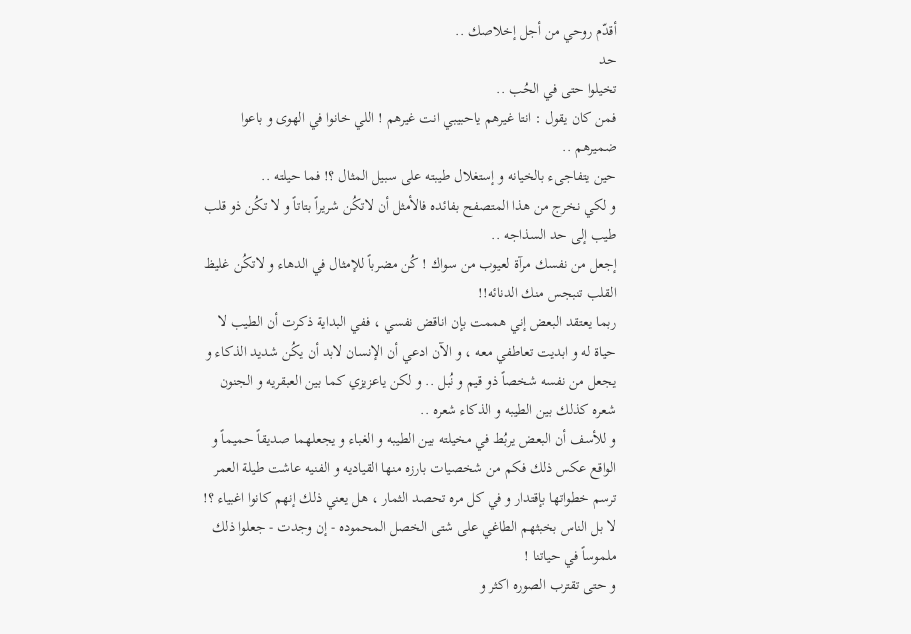أقدّم روحي من أجل إخلاصك ..
حد
تخيلوا حتى في الحُب ..
فمن كان يقول : انتا غيرهم ياحبيبي انت غيرهم ! اللي خانوا في الهوى و باعوا ضميرهم ..
حين يتفاجىء بالخيانه و إستغلال طيبته على سبيل المثال ؟! فما حيلته ..
و لكي نخرج من هذا المتصفح بفائده فالأمثل أن لاتكُن شريراً بتاتاً و لا تكُن ذو قلب طيب إلى حد السذاجه ..
إجعل من نفسك مرآة لعيوب من سواك ! كُن مضرباً للإمثال في الدهاء و لاتكُن غليظ القلب تنبجس منك الدنائه!!
ربما يعتقد البعض إني هممت بإن اناقض نفسي ، ففي البداية ذكرت أن الطيب لا حياة له و ابديت تعاطفي معه ، و الآن ادعي أن الإنسان لابد أن يكُن شديد الذكاء و يجعل من نفسه شخصاً ذو قيم و نُبل .. و لكن ياعزيزي كما بين العبقريه و الجنون شعره كذلك بين الطيبه و الذكاء شعره ..
و للأسف أن البعض يربُط في مخيلته بين الطيبه و الغباء و يجعلهما صديقاً حميماً و الواقع عكس ذلك فكم من شخصيات بارزه منها القياديه و الفنيه عاشت طيلة العمر ترسم خطواتها بإقتدار و في كل مره تحصد الثمار ، هل يعني ذلك إنهم كانوا اغبياء ؟! لا بل الناس بخبثهم الطاغي على شتى الخصل المحموده - إن وجدت - جعلوا ذلك ملموساً في حياتنا !
و حتى تقترب الصوره اكثر و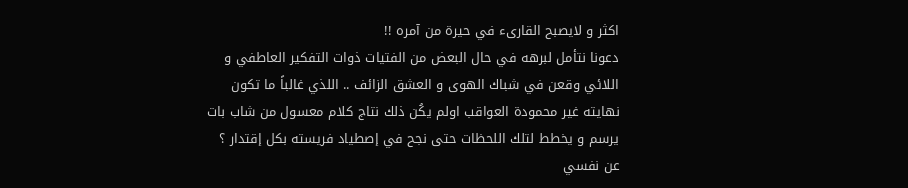اكثر و لايصبح القارىء في حيرة من آمره !!
دعونا نتأمل لبرهه في حال البعض من الفتيات ذوات التفكير العاطفي و اللائي وقعن في شباك الهوى و العشق الزائف .. اللذي غالباً ما تكون نهايته غير محمودة العواقب اولم يكُن ذلك نتاج كلام معسول من شاب بات يرسم و يخطط لتلك اللحظات حتى نجح في إصطياد فريسته بكل إقتدار ؟
عن نفسي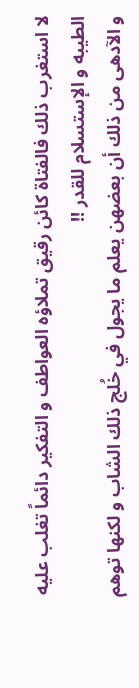لا استغرب ذلك فالفتاة كائن رقيق تملاؤه العواطف و التفكير دائماً تغلب عليه الطيبه و الإستسلام للقدر !!
و الآدهى من ذلك أن بعضهن يعلم ما يجول في خُلج ذلك الشاب و لكنها توهم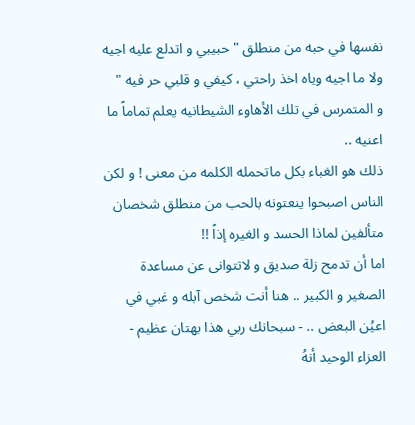نفسها في حبه من منطلق " حبيبي و اتدلع عليه اجيه ولا ما اجيه وياه اخذ راحتي ، كيفي و قلبي حر فيه "
و المتمرس في تلك الأهاوء الشيطانيه يعلم تماماً ما اعنيه ..
ذلك هو الغباء بكل ماتحمله الكلمه من معنى ! و لكن الناس اصبحوا ينعتونه بالحب من منطلق شخصان متألفين لماذا الحسد و الغيره إذاً !!
اما أن تدمح زلة صديق و لاتتوانى عن مساعدة الصغير و الكبير .. هنا أنت شخص آبله و غبي في اعيُن البعض .. - سبحانك ربي هذا بهتان عظيم -
العزاء الوحيد أنهُ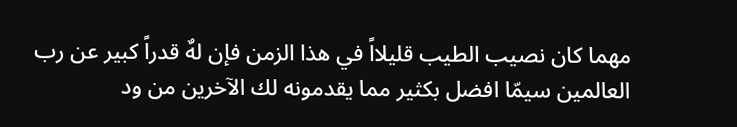مهما كان نصيب الطيب قليلااً في هذا الزمن فإن لهٌ قدراً كبير عن رب العالمين سيمّا افضل بكثير مما يقدمونه لك الآخرين من ود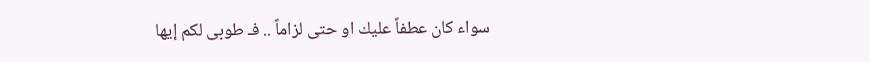سواء كان عطفاً عليك او حتى لزاماً .. فـ طوبى لكم إيها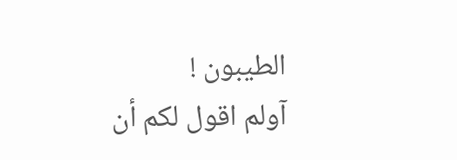الطيبون !
آولم اقول لكم أن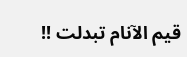قيم الآنام تبدلت !!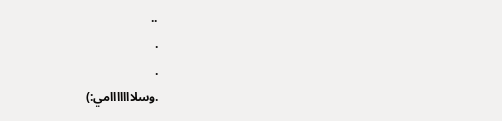..
.
.
.وسلااااااامي:)